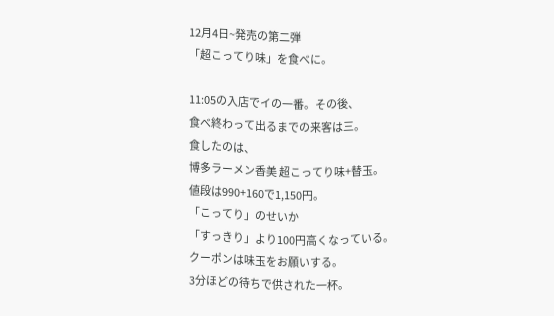12月4日~発売の第二弾
「超こってり味」を食べに。

11:05の入店でイの一番。その後、
食べ終わって出るまでの来客は三。
食したのは、
博多ラーメン香美 超こってり味+替玉。
値段は990+160で1,150円。
「こってり」のせいか
「すっきり」より100円高くなっている。
クーポンは味玉をお願いする。
3分ほどの待ちで供された一杯。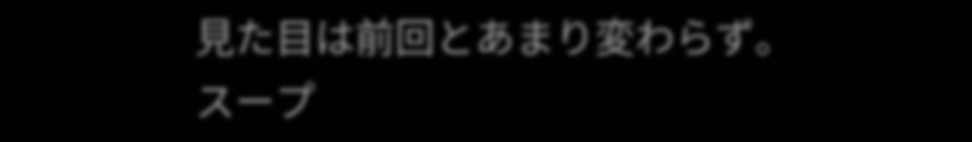見た目は前回とあまり変わらず。
スープ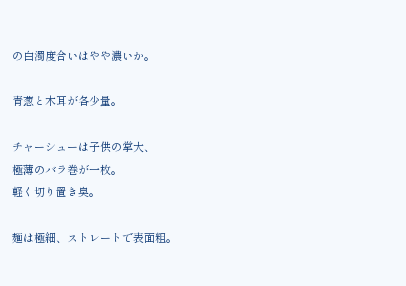の白濁度合いはやや濃いか。

青葱と木耳が各少量。

チャーシューは子供の掌大、
極薄のバラ巻が一枚。
軽く切り置き臭。

麺は極細、ストレートで表面粗。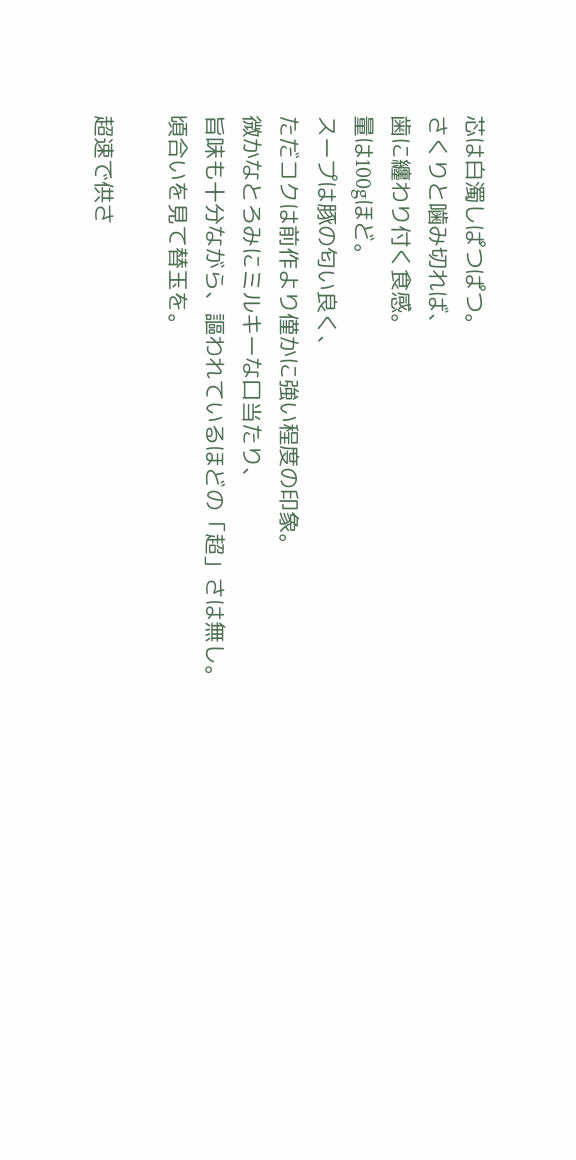芯は白濁しぱつぱつ。
さくりと噛み切れば、
歯に纏わり付く食感。
量は100gほど。
スープは豚の匂い良く、
ただコクは前作より僅かに強い程度の印象。
微かなとろみにミルキーな口当たり、
旨味も十分ながら、謳われているほどの「超」さは無し。
頃合いを見て替玉を。

超速で供さ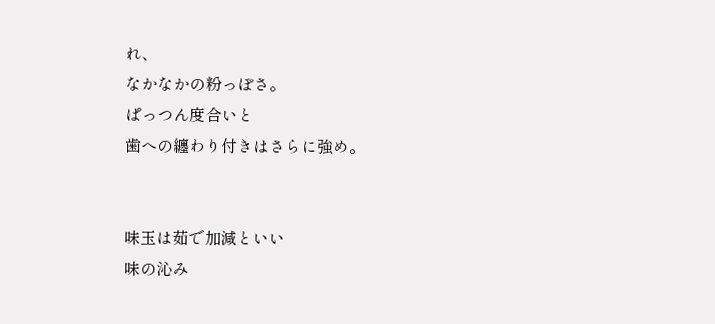れ、
なかなかの粉っぽさ。
ぱっつん度合いと
歯への纏わり付きはさらに強め。


味玉は茹で加減といい
味の沁み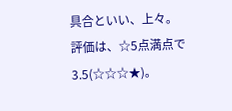具合といい、上々。
評価は、☆5点満点で3.5(☆☆☆★)。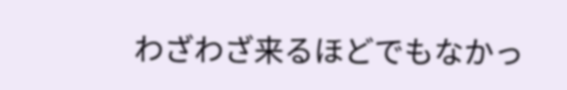わざわざ来るほどでもなかっ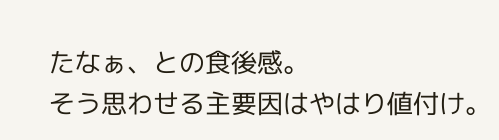たなぁ、との食後感。
そう思わせる主要因はやはり値付け。